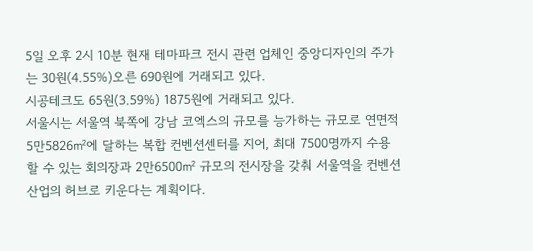5일 오후 2시 10분 현재 테마파크 전시 관련 업체인 중앙디자인의 주가는 30원(4.55%)오른 690원에 거래되고 있다.
시공테크도 65원(3.59%) 1875원에 거래되고 있다.
서울시는 서울역 북쪽에 강남 코엑스의 규모를 능가하는 규모로 연면적 5만5826㎡에 달하는 복합 컨벤션센터를 지어, 최대 7500명까지 수용할 수 있는 회의장과 2만6500㎡ 규모의 전시장을 갖춰 서울역을 컨벤션 산업의 허브로 키운다는 계획이다.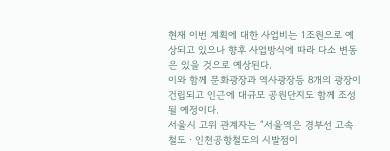현재 이번 계획에 대한 사업비는 1조원으로 예상되고 있으나 향후 사업방식에 따라 다소 변동은 있을 것으로 예상된다.
이와 함께 문화광장과 역사광장등 8개의 광장이 건립되고 인근에 대규모 공원단지도 함께 조성될 예정이다.
서울시 고위 관계자는 “서울역은 경부선 고속철도ㆍ인천공항철도의 시발점이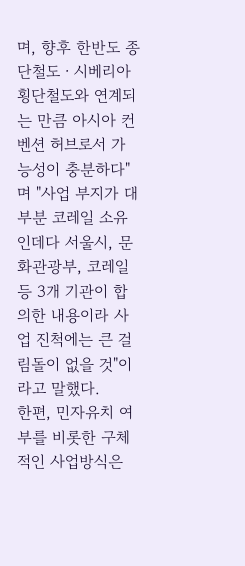며, 향후 한반도 종단철도ㆍ시베리아 횡단철도와 연계되는 만큼 아시아 컨벤션 허브로서 가능성이 충분하다"며 "사업 부지가 대부분 코레일 소유인데다 서울시, 문화관광부, 코레일 등 3개 기관이 합의한 내용이라 사업 진척에는 큰 걸림돌이 없을 것"이라고 말했다.
한편, 민자유치 여부를 비롯한 구체적인 사업방식은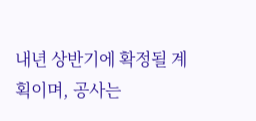내년 상반기에 확정될 계획이며, 공사는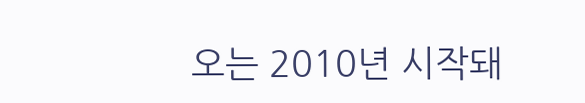오는 2010년 시작돼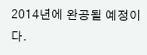2014년에 완공될 예정이다.